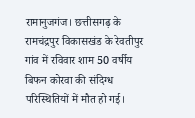रामानुजगंज। छत्तीसगढ़ के रामचंद्रपुर विकासखंड के रेवतीपुर गांव में रविवार शाम 50 वर्षीय बिफन कोरवा की संदिग्ध परिस्थितियों में मौत हो गई।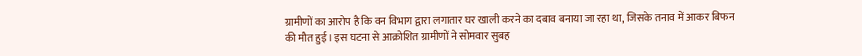ग्रामीणों का आरोप है कि वन विभाग द्वारा लगातार घर खाली करने का दबाव बनाया जा रहा था, जिसके तनाव में आकर बिफन की मौत हुई। इस घटना से आक्रोशित ग्रामीणों ने सोमवार सुबह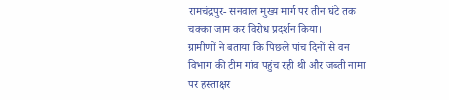रामचंद्रपुर- सनवाल मुख्य मार्ग पर तीन घंटे तक चक्का जाम कर विरोध प्रदर्शन किया।
ग्रामीणों ने बताया कि पिछले पांच दिनों से वन विभाग की टीम गांव पहुंच रही थी और जब्ती नामा पर हस्ताक्षर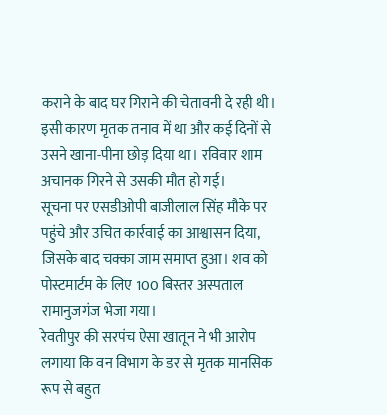कराने के बाद घर गिराने की चेतावनी दे रही थी। इसी कारण मृतक तनाव में था और कई दिनों से उसने खाना-पीना छोड़ दिया था। रविवार शाम अचानक गिरने से उसकी मौत हो गई।
सूचना पर एसडीओपी बाजीलाल सिंह मौके पर पहुंचे और उचित कार्रवाई का आश्वासन दिया, जिसके बाद चक्का जाम समाप्त हुआ। शव को पोस्टमार्टम के लिए 100 बिस्तर अस्पताल रामानुजगंज भेजा गया।
रेवतीपुर की सरपंच ऐसा खातून ने भी आरोप लगाया कि वन विभाग के डर से मृतक मानसिक रूप से बहुत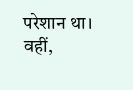परेशान था। वहीं,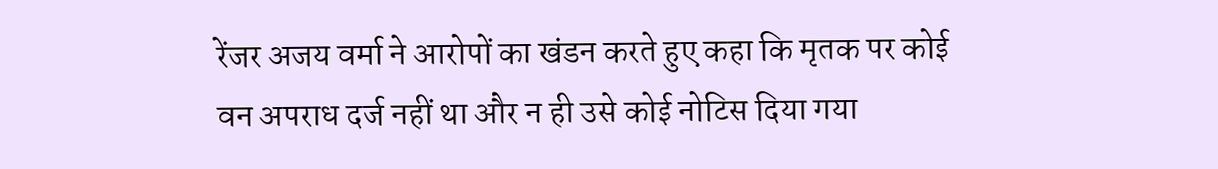रेंजर अजय वर्मा ने आरोपों का खंडन करते हुए कहा कि मृतक पर कोई वन अपराध दर्ज नहीं था और न ही उसे कोई नोटिस दिया गया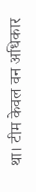था। टीम केवल वन अधिकार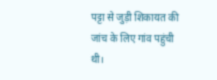पट्टा से जुड़ी शिकायत की जांच के लिए गांव पहुंची थी।